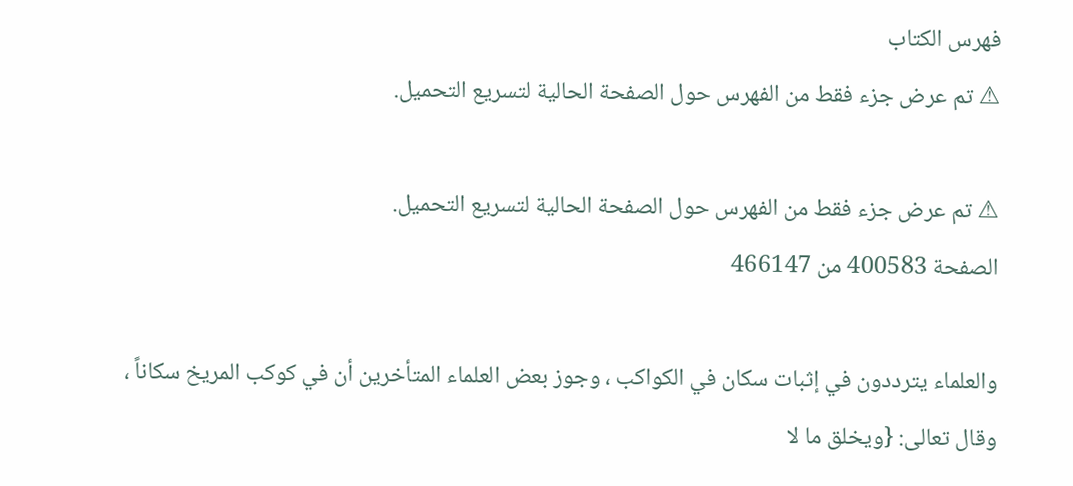فهرس الكتاب
⚠ تم عرض جزء فقط من الفهرس حول الصفحة الحالية لتسريع التحميل.

⚠ تم عرض جزء فقط من الفهرس حول الصفحة الحالية لتسريع التحميل.
الصفحة 400583 من 466147

والعلماء يترددون في إثبات سكان في الكواكب ، وجوز بعض العلماء المتأخرين أن في كوكب المريخ سكاناً ، وقال تعالى: {ويخلق ما لا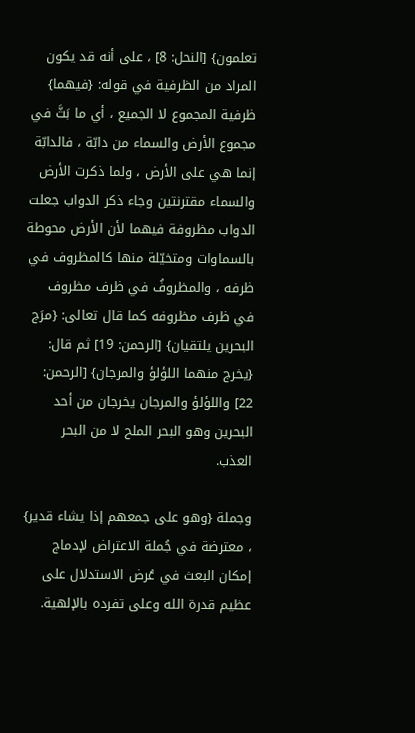تعلمون} [النحل: 8] ، على أنه قد يكون المراد من الظرفية في قوله: {فيهما} ظرفية المجموع لا الجميع ، أي ما بَثَّ في مجموع الأرض والسماء من دابّة ، فالدابّة إنما هي على الأرض ، ولما ذكرت الأرض والسماء مقترنتين وجاء ذكر الدواب جعلت الدواب مظروفة فيهما لأن الأرض محوطة بالسماوات ومتخيّلة منها كالمظروف في ظرفه ، والمظروفُ في ظرف مظروف في ظرف مظروفه كما قال تعالى: {مرَج البحرين يلتقيان} [الرحمن: 19] ثم قال: {يخرج منهما اللؤلؤ والمرجان} [الرحمن: 22] واللؤلؤ والمرجان يخرجان من أحد البحرين وهو البحر الملح لا من البحر العذب.

وجملة {وهو على جمعهم إذا يشاء قدير} ، معترضة في جُملة الاعتراض لإدماج إمكان البعث في عُرض الاستدلال على عظيم قدرة الله وعلى تفرده بالإلهية.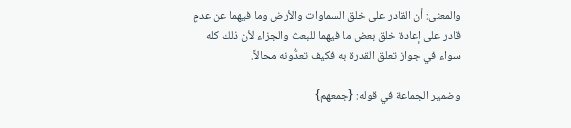والمعنى: أن القادر على خلق السماوات والأرض وما فيهما عن عدمٍ قادر على إعادة خلق بعض ما فيهما للبعث والجزاء لأن ذلك كله سواء في جواز تعلق القدرة به فكيف تعدُّونه محالاً.

وضمير الجماعة في قوله: {جمعهم}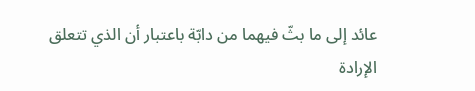عائد إلى ما بثّ فيهما من دابّة باعتبار أن الذي تتعلق الإرادة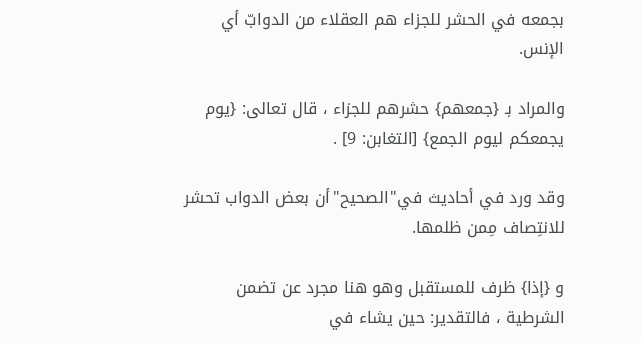بجمعه في الحشر للجزاء هم العقلاء من الدوابّ أي الإنس.

والمراد بـ {جمعهم} حشرهم للجزاء ، قال تعالى: {يوم يجمعكم ليوم الجمع} [التغابن: 9] .

وقد ورد في أحاديث في"الصحيح"أن بعض الدواب تحشر للانتِصاف مِمن ظلمها.

و {إذا} ظرف للمستقبل وهو هنا مجرد عن تضمن الشرطية ، فالتقدير: حين يشاء في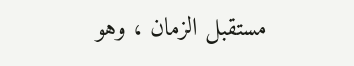مستقبل الزمان ، وهو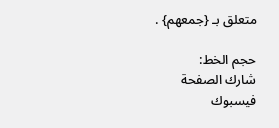متعلق بـ {جمعهم} .

حجم الخط:
شارك الصفحة
فيسبوك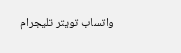واتساب تويتر تليجرام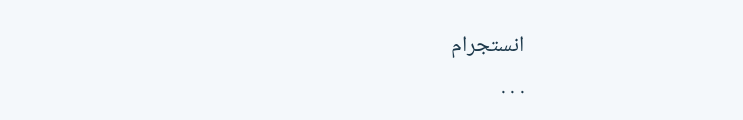انستجرام
. . .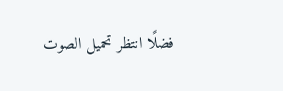فضلًا انتظر تحميل الصوت